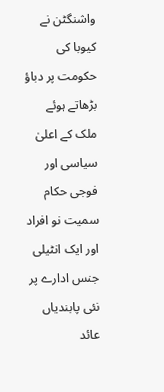واشنگٹن نے کیوبا کی حکومت پر دباؤ بڑھاتے ہوئے ملک کے اعلیٰ سیاسی اور فوجی حکام سمیت نو افراد اور ایک انٹیلی جنس ادارے پر نئی پابندیاں عائد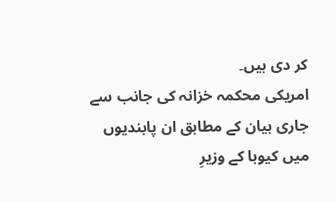کر دی ہیں۔
امریکی محکمہ خزانہ کی جانب سے جاری بیان کے مطابق ان پابندیوں میں کیوبا کے وزیرِ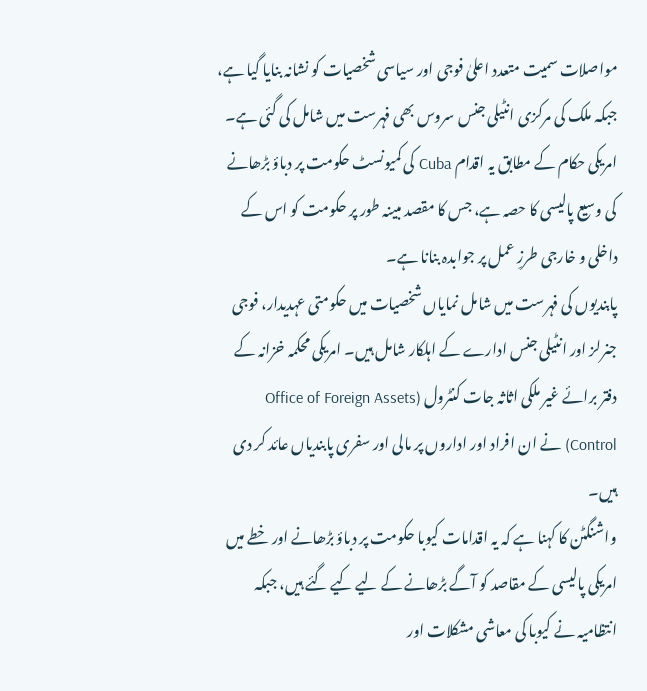مواصلات سمیت متعدد اعلیٰ فوجی اور سیاسی شخصیات کو نشانہ بنایا گیا ہے، جبکہ ملک کی مرکزی انٹیلی جنس سروس بھی فہرست میں شامل کی گئی ہے۔
امریکی حکام کے مطابق یہ اقدام Cuba کی کمیونسٹ حکومت پر دباؤ بڑھانے کی وسیع پالیسی کا حصہ ہے، جس کا مقصد مبینہ طور پر حکومت کو اس کے داخلی و خارجی طرزِ عمل پر جوابدہ بنانا ہے۔
پابندیوں کی فہرست میں شامل نمایاں شخصیات میں حکومتی عہدیدار، فوجی جنرلز اور انٹیلی جنس ادارے کے اہلکار شامل ہیں۔ امریکی محکمہ خزانہ کے دفتر برائے غیر ملکی اثاثہ جات کنٹرول (Office of Foreign Assets Control) نے ان افراد اور اداروں پر مالی اور سفری پابندیاں عائد کر دی ہیں۔
واشنگٹن کا کہنا ہے کہ یہ اقدامات کیوبا حکومت پر دباؤ بڑھانے اور خطے میں امریکی پالیسی کے مقاصد کو آگے بڑھانے کے لیے کیے گئے ہیں، جبکہ انتظامیہ نے کیوبا کی معاشی مشکلات اور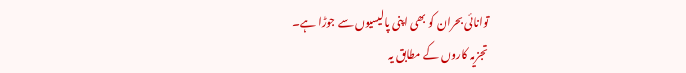توانائی بحران کو بھی اپنی پالیسیوں سے جوڑا ہے۔
تجزیہ کاروں کے مطابق یہ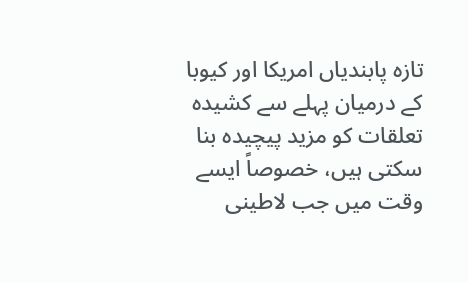تازہ پابندیاں امریکا اور کیوبا کے درمیان پہلے سے کشیدہ تعلقات کو مزید پیچیدہ بنا سکتی ہیں، خصوصاً ایسے وقت میں جب لاطینی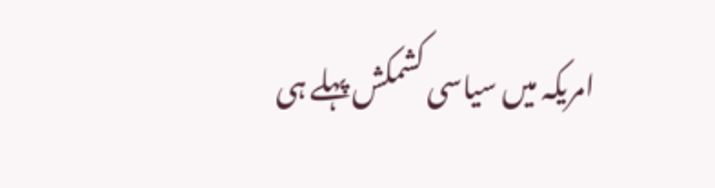امریکہ میں سیاسی کشمکش پہلے ہی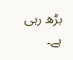بڑھ رہی ہے۔